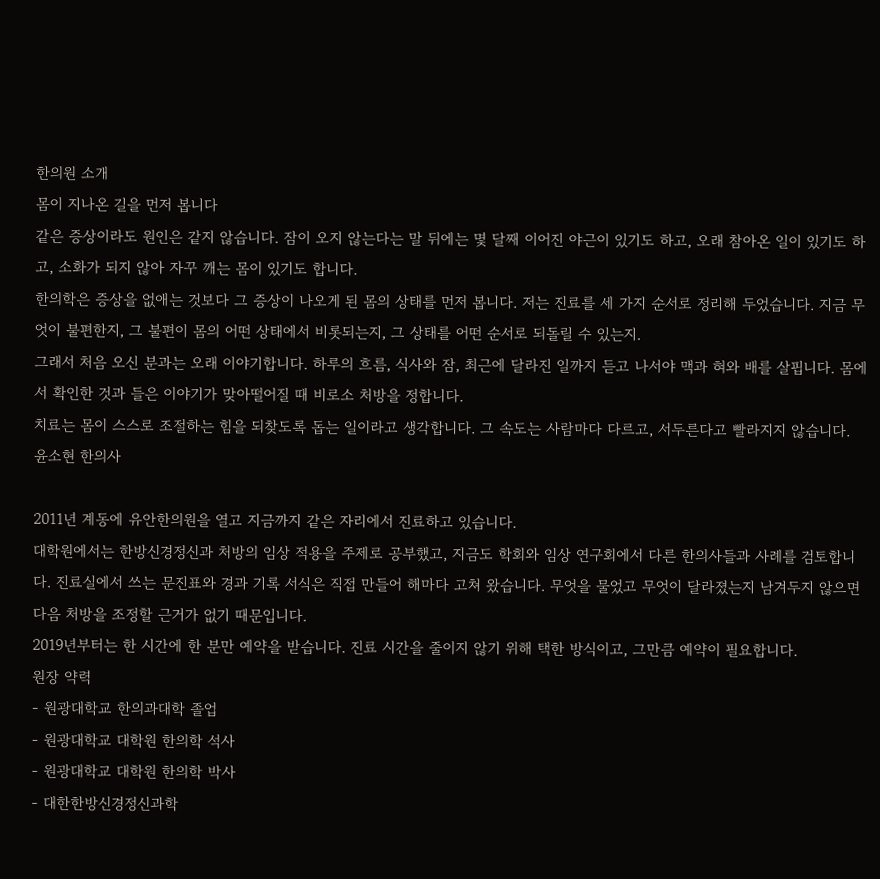한의원 소개
몸이 지나온 길을 먼저 봅니다
같은 증상이라도 원인은 같지 않습니다. 잠이 오지 않는다는 말 뒤에는 몇 달째 이어진 야근이 있기도 하고, 오래 참아온 일이 있기도 하고, 소화가 되지 않아 자꾸 깨는 몸이 있기도 합니다.
한의학은 증상을 없애는 것보다 그 증상이 나오게 된 몸의 상태를 먼저 봅니다. 저는 진료를 세 가지 순서로 정리해 두었습니다. 지금 무엇이 불편한지, 그 불편이 몸의 어떤 상태에서 비롯되는지, 그 상태를 어떤 순서로 되돌릴 수 있는지.
그래서 처음 오신 분과는 오래 이야기합니다. 하루의 흐름, 식사와 잠, 최근에 달라진 일까지 듣고 나서야 맥과 혀와 배를 살핍니다. 몸에서 확인한 것과 들은 이야기가 맞아떨어질 때 비로소 처방을 정합니다.
치료는 몸이 스스로 조절하는 힘을 되찾도록 돕는 일이라고 생각합니다. 그 속도는 사람마다 다르고, 서두른다고 빨라지지 않습니다.
윤소현 한의사

2011년 계동에 유안한의원을 열고 지금까지 같은 자리에서 진료하고 있습니다.
대학원에서는 한방신경정신과 처방의 임상 적용을 주제로 공부했고, 지금도 학회와 임상 연구회에서 다른 한의사들과 사례를 검토합니다. 진료실에서 쓰는 문진표와 경과 기록 서식은 직접 만들어 해마다 고쳐 왔습니다. 무엇을 물었고 무엇이 달라졌는지 남겨두지 않으면 다음 처방을 조정할 근거가 없기 때문입니다.
2019년부터는 한 시간에 한 분만 예약을 받습니다. 진료 시간을 줄이지 않기 위해 택한 방식이고, 그만큼 예약이 필요합니다.
원장 약력
- 원광대학교 한의과대학 졸업
- 원광대학교 대학원 한의학 석사
- 원광대학교 대학원 한의학 박사
- 대한한방신경정신과학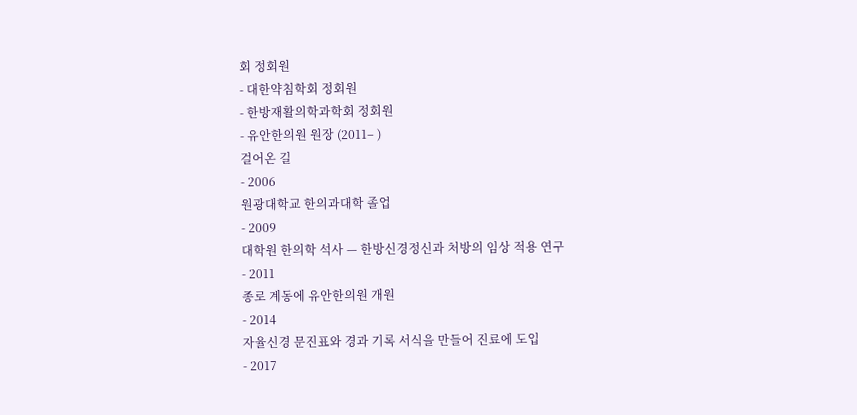회 정회원
- 대한약침학회 정회원
- 한방재활의학과학회 정회원
- 유안한의원 원장 (2011– )
걸어온 길
- 2006
원광대학교 한의과대학 졸업
- 2009
대학원 한의학 석사 — 한방신경정신과 처방의 임상 적용 연구
- 2011
종로 계동에 유안한의원 개원
- 2014
자율신경 문진표와 경과 기록 서식을 만들어 진료에 도입
- 2017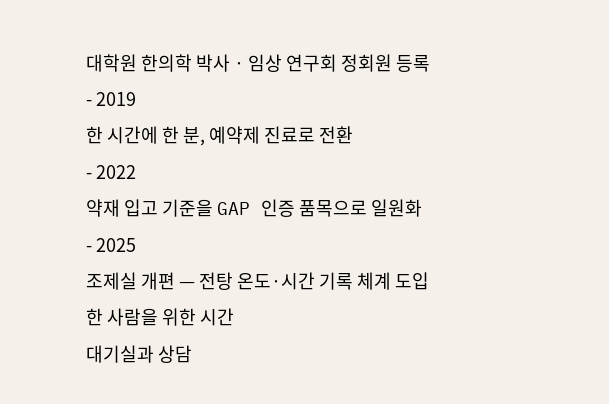대학원 한의학 박사 · 임상 연구회 정회원 등록
- 2019
한 시간에 한 분, 예약제 진료로 전환
- 2022
약재 입고 기준을 GAP 인증 품목으로 일원화
- 2025
조제실 개편 — 전탕 온도·시간 기록 체계 도입
한 사람을 위한 시간
대기실과 상담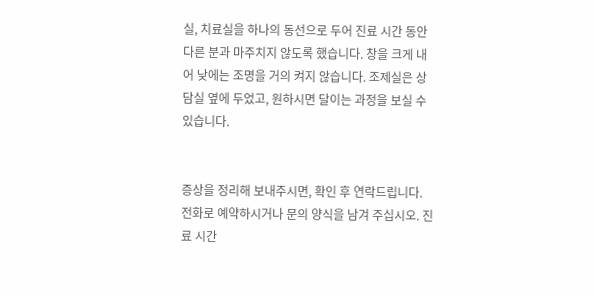실, 치료실을 하나의 동선으로 두어 진료 시간 동안 다른 분과 마주치지 않도록 했습니다. 창을 크게 내어 낮에는 조명을 거의 켜지 않습니다. 조제실은 상담실 옆에 두었고, 원하시면 달이는 과정을 보실 수 있습니다.


증상을 정리해 보내주시면, 확인 후 연락드립니다.
전화로 예약하시거나 문의 양식을 남겨 주십시오. 진료 시간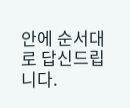안에 순서대로 답신드립니다.